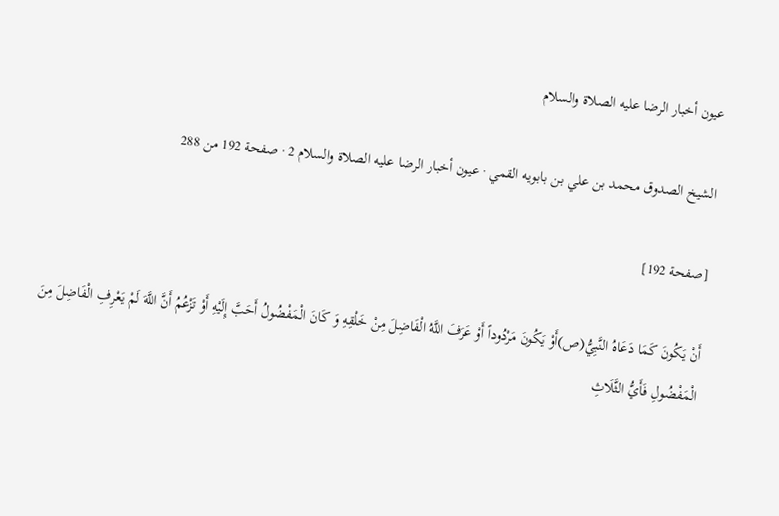عيون أخبار الرضا عليه الصلاة والسلام

الشيخ الصدوق محمد بن علي بن بابويه القمي · عيون أخبار الرضا عليه الصلاة والسلام 2 · صفحة 192 من 288

[صفحة 192]

أَنْ يَكُونَ كَمَا دَعَاهُ النَّبِيُّ(ص)أَوْ يَكُونَ مَرْدُوداً أَوْ عَرَفَ اللَّهُ الْفَاضِلَ مِنْ خَلْقِهِ وَ كَانَ الْمَفْضُولُ أَحَبَّ إِلَيْهِ أَوْ تَزْعُمُ أَنَّ اللَّهَ لَمْ يَعْرِفِ الْفَاضِلَ مِنَ الْمَفْضُولِ فَأَيُّ الثَّلَاثِ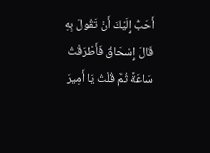أَحَبُّ إِلَيْكَ أَنْ تَقُولَ بِهِ قَالَ إِسْحَاقُ فَأَطْرَقْتُ سَاعَةً ثُمَّ قُلْتُ يَا أَمِيرَ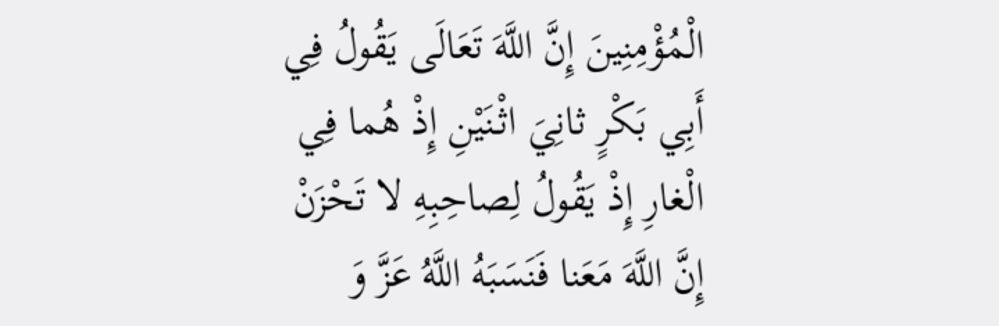الْمُؤْمِنِينَ إِنَّ اللَّهَ تَعَالَى يَقُولُ فِي أَبِي بَكْرٍ ثانِيَ اثْنَيْنِ إِذْ هُما فِي الْغارِ إِذْ يَقُولُ لِصاحِبِهِ لا تَحْزَنْ إِنَّ اللَّهَ مَعَنا فَنَسَبَهُ اللَّهُ عَزَّ وَ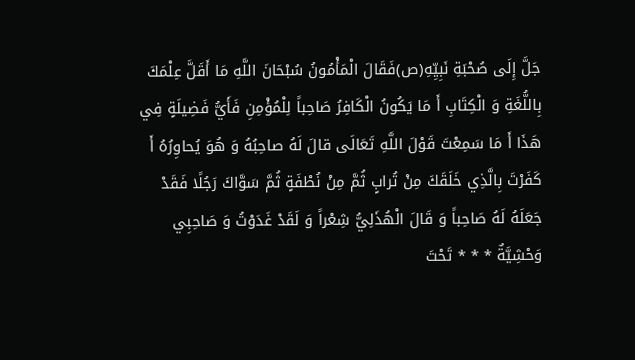جَلَّ إِلَى صُحْبَةِ نَبِيِّهِ(ص)فَقَالَ الْمَأْمُونُ سُبْحَانَ اللَّهِ مَا أَقَلَّ عِلْمَكَ بِاللُّغَةِ وَ الْكِتَابِ أَ مَا يَكُونُ الْكَافِرُ صَاحِباً لِلْمُؤْمِنِ فَأَيُّ فَضِيلَةٍ فِي هَذَا أَ مَا سَمِعْتَ قَوْلَ اللَّهِ تَعَالَى قالَ لَهُ صاحِبُهُ وَ هُوَ يُحاوِرُهُ أَ كَفَرْتَ بِالَّذِي خَلَقَكَ مِنْ تُرابٍ ثُمَّ مِنْ نُطْفَةٍ ثُمَّ سَوَّاكَ رَجُلًا فَقَدْ جَعَلَهُ لَهُ صَاحِباً وَ قَالَ الْهُذَلِيُّ شِعْراً وَ لَقَدْ غَدَوْتُ وَ صَاحِبِي وَحْشِيَّةٌ * * * تَحْتَ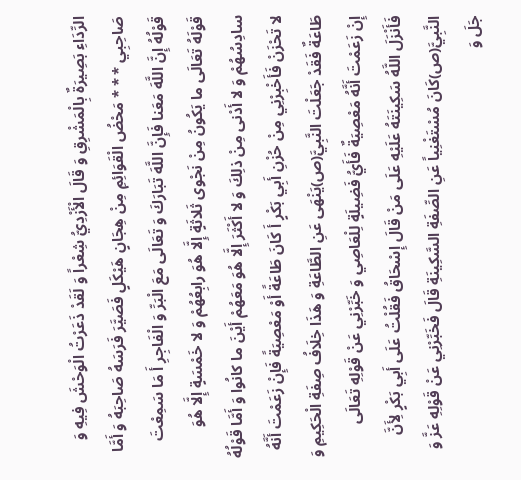الرِّدَاءِ بَصِيرَةٌ بِالْمَشْرِقِ وَ قَالَ الْأَزْدِيُّ شِعْراً وَ لَقَدْ ذَعَرْتُ الْوَحْشَ فِيهِ وَ صَاحِبِي * * * مَحْضُ الْقَوَائِمِ مِنْ هِجَانٍ هَيْكَلٍ فَصَيَّرَ فَرَسَهُ صَاحِبَهُ وَ أَمَّا قَوْلُهُ إِنَّ اللَّهَ مَعَنا فَإِنَّ اللَّهَ تَبَارَكَ وَ تَعَالَى مَعَ الْبَرِّ وَ الْفَاجِرِ أَ مَا سَمِعْتَ قَوْلَهُ تَعَالَى ما يَكُونُ مِنْ نَجْوى ثَلاثَةٍ إِلَّا هُوَ رابِعُهُمْ وَ لا خَمْسَةٍ إِلَّا هُوَ سادِسُهُمْ وَ لا أَدْنى مِنْ ذلِكَ وَ لا أَكْثَرَ إِلَّا هُوَ مَعَهُمْ أَيْنَ ما كانُوا وَ أَمَّا قَوْلُهُ لا تَحْزَنْ فَأَخْبِرْنِي مِنْ حُزْنِ أَبِي بَكْرٍ أَ كَانَ طَاعَةً أَوْ مَعْصِيَةً فَإِنْ زَعَمْتَ أَنَّهُ طَاعَةٌ فَقَدْ جَعَلْتَ النَّبِيَّ(ص)يَنْهَى عَنِ الطَّاعَةِ وَ هَذَا خِلَافُ صِفَةِ الْحَكِيمِ وَ إِنْ زَعَمْتَ أَنَّهُ مَعْصِيَةٌ فَأَيُّ فَضِيلَةٍ لِلْعَاصِي وَ خَبِّرْنِي عَنْ قَوْلِهِ تَعَالَى فَأَنْزَلَ اللَّهُ سَكِينَتَهُ عَلَيْهِ عَلَى مَنْ قَالَ إِسْحَاقُ فَقُلْتُ عَلَى أَبِي بَكْرٍ لِأَنَّ النَّبِيَّ(ص)كَانَ مُسْتَغْنِياً عَنِ الصِّفَةِ السَّكِينَةِ قَالَ فَخَبِّرْنِي عَنْ قَوْلِهِ عَزَّ وَ جَلَ وَ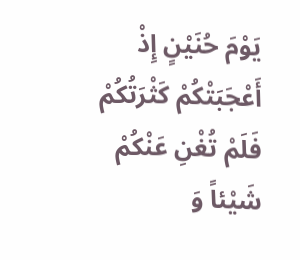يَوْمَ حُنَيْنٍ إِذْ أَعْجَبَتْكُمْ كَثْرَتُكُمْ فَلَمْ تُغْنِ عَنْكُمْ شَيْئاً وَ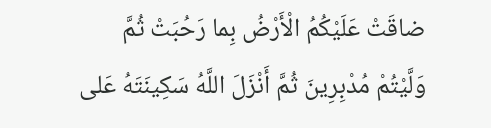ضاقَتْ عَلَيْكُمُ الْأَرْضُ بِما رَحُبَتْ ثُمَّ وَلَّيْتُمْ مُدْبِرِينَ ثُمَّ أَنْزَلَ اللَّهُ سَكِينَتَهُ عَلى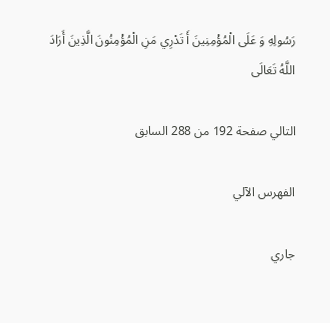رَسُولِهِ وَ عَلَى الْمُؤْمِنِينَ أَ تَدْرِي مَنِ الْمُؤْمِنُونَ الَّذِينَ أَرَادَ اللَّهُ تَعَالَى

التالي صفحة 192 من 288 السابق

الفهرس الآلي

جاري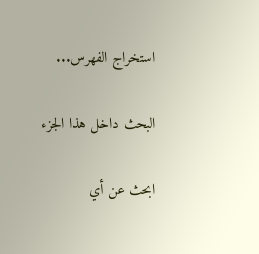استخراج الفهرس...

البحث داخل هذا الجزء

ابحث عن أي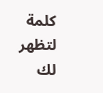كلمة لتظهر لك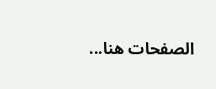الصفحات هنا...